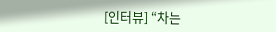[인터뷰] “차는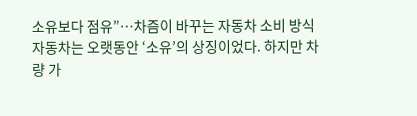소유보다 점유”…차즘이 바꾸는 자동차 소비 방식
자동차는 오랫동안 ‘소유’의 상징이었다. 하지만 차량 가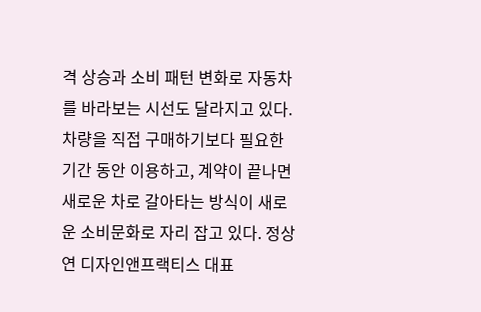격 상승과 소비 패턴 변화로 자동차를 바라보는 시선도 달라지고 있다. 차량을 직접 구매하기보다 필요한 기간 동안 이용하고, 계약이 끝나면 새로운 차로 갈아타는 방식이 새로운 소비문화로 자리 잡고 있다. 정상연 디자인앤프랙티스 대표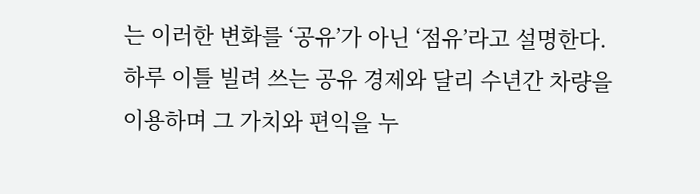는 이러한 변화를 ‘공유’가 아닌 ‘점유’라고 설명한다. 하루 이틀 빌려 쓰는 공유 경제와 달리 수년간 차량을 이용하며 그 가치와 편익을 누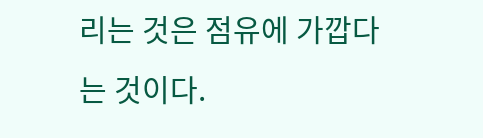리는 것은 점유에 가깝다는 것이다.